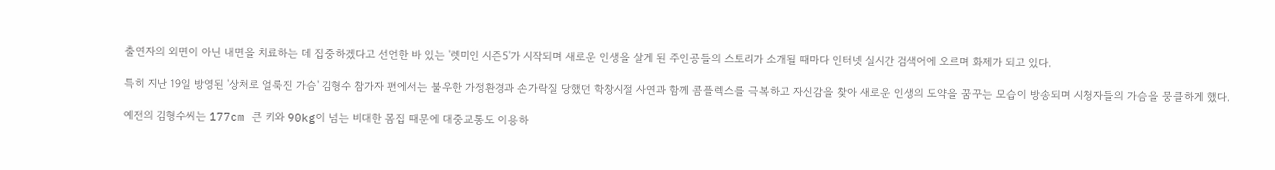출연자의 외면이 아닌 내면을 치료하는 데 집중하겠다고 선언한 바 있는 '렛미인 시즌5'가 시작되며 새로운 인생을 살게 된 주인공들의 스토리가 소개될 때마다 인터넷 실시간 검색어에 오르며 화제가 되고 있다.

특히 지난 19일 방영된 '상처로 얼룩진 가슴' 김형수 참가자 편에서는 불우한 가정환경과 손가락질 당했던 학창시절 사연과 함께 콤플렉스를 극복하고 자신감을 찾아 새로운 인생의 도약을 꿈꾸는 모습이 방송되며 시청자들의 가슴을 뭉클하게 했다.

예전의 김형수씨는 177cm 큰 키와 90kg이 넘는 비대한 몸집 때문에 대중교통도 이용하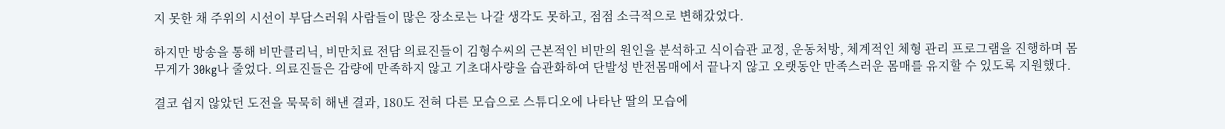지 못한 채 주위의 시선이 부담스러워 사람들이 많은 장소로는 나갈 생각도 못하고, 점점 소극적으로 변해갔었다.

하지만 방송을 통해 비만클리닉, 비만치료 전담 의료진들이 김형수씨의 근본적인 비만의 원인을 분석하고 식이습관 교정, 운동처방, 체계적인 체형 관리 프로그램을 진행하며 몸무게가 30kg나 줄었다. 의료진들은 감량에 만족하지 않고 기초대사량을 습관화하여 단발성 반전몸매에서 끝나지 않고 오랫동안 만족스러운 몸매를 유지할 수 있도록 지원했다.

결코 쉽지 않았던 도전을 묵묵히 해낸 결과, 180도 전혀 다른 모습으로 스튜디오에 나타난 딸의 모습에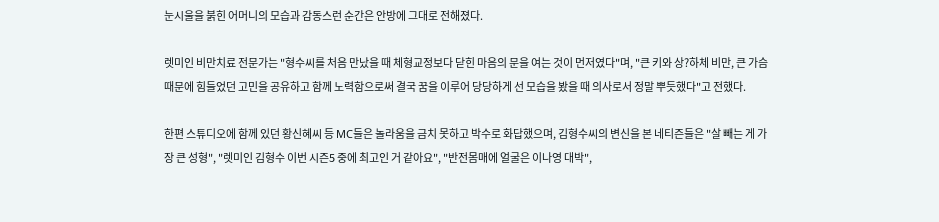눈시울을 붉힌 어머니의 모습과 감동스런 순간은 안방에 그대로 전해졌다.

렛미인 비만치료 전문가는 "형수씨를 처음 만났을 때 체형교정보다 닫힌 마음의 문을 여는 것이 먼저였다"며, "큰 키와 상?하체 비만, 큰 가슴 때문에 힘들었던 고민을 공유하고 함께 노력함으로써 결국 꿈을 이루어 당당하게 선 모습을 봤을 때 의사로서 정말 뿌듯했다"고 전했다.

한편 스튜디오에 함께 있던 황신혜씨 등 MC들은 놀라움을 금치 못하고 박수로 화답했으며, 김형수씨의 변신을 본 네티즌들은 "살 빼는 게 가장 큰 성형", "렛미인 김형수 이번 시즌5 중에 최고인 거 같아요", "반전몸매에 얼굴은 이나영 대박",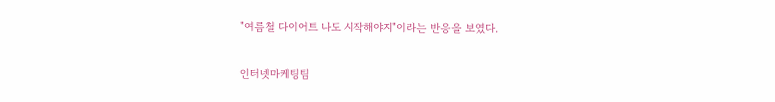"여름철 다이어트 나도 시작해야지"이라는 반응을 보였다.

인터넷마케팅팀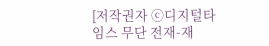[저작권자 ⓒ디지털타임스 무단 전재-재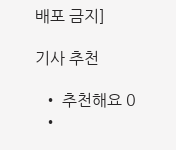배포 금지]

기사 추천

  • 추천해요 0
  •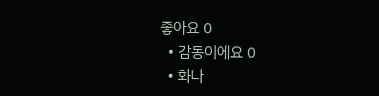좋아요 0
  • 감동이에요 0
  • 화나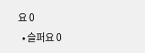요 0
  • 슬퍼요 0